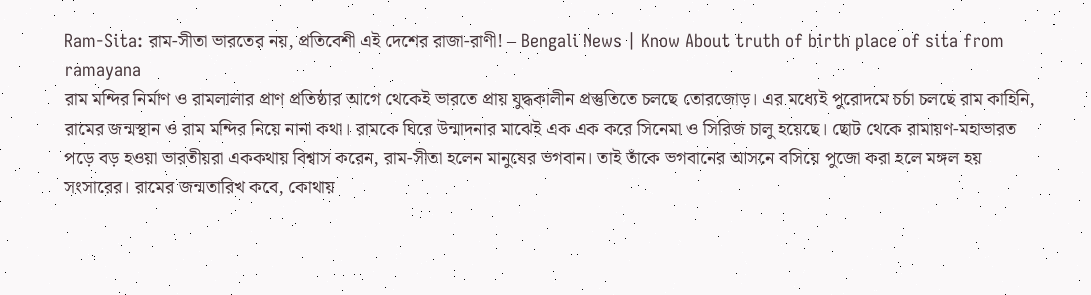Ram-Sita: রাম-সীতা ভারতের নয়, প্রতিবেশী এই দেশের রাজা-রাণী! – Bengali News | Know About truth of birth place of sita from ramayana
রাম মন্দির নির্মাণ ও রামলালার প্রাণ প্রতিষ্ঠার আগে থেকেই ভারতে প্রায় যুদ্ধকালীন প্রস্তুতিতে চলছে তোরজোড়। এর মধ্যেই পুরোদমে চর্চা চলছে রাম কাহিনি, রামের জন্মস্থান ও রাম মন্দির নিয়ে নানা কথা। রামকে ঘিরে উন্মাদনার মাঝেই এক এক করে সিনেমা ও সিরিজ চালু হয়েছে। ছোট থেকে রামায়ণ-মহাভারত পড়ে বড় হওয়া ভারতীয়রা এককথায় বিশ্বাস করেন, রাম-সীতা হলেন মানুষের ভগবান। তাই তাঁকে ভগবানের আসনে বসিয়ে পুজো করা হলে মঙ্গল হয় সংসারের। রামের জন্মতারিখ কবে, কোথায়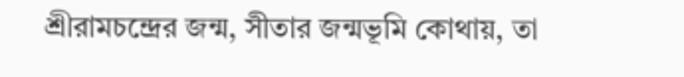শ্রীরামচন্দ্রের জন্ম, সীতার জন্মভূমি কোথায়, তা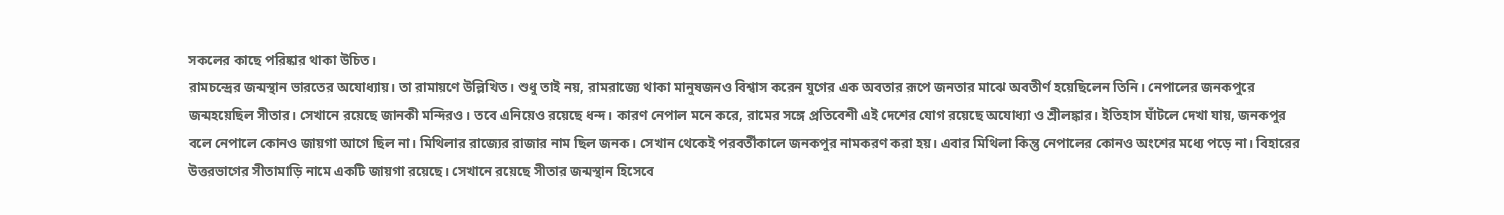সকলের কাছে পরিষ্কার থাকা উচিত।
রামচন্দ্রের জন্মস্থান ভারতের অযোধ্যায়। তা রামায়ণে উল্লিখিত। শুধু তাই নয়, রামরাজ্যে থাকা মানুষজনও বিশ্বাস করেন যুগের এক অবতার রূপে জনতার মাঝে অবতীর্ণ হয়েছিলেন তিনি। নেপালের জনকপুরে জন্মহয়েছিল সীতার। সেখানে রয়েছে জানকী মন্দিরও। তবে এনিয়েও রয়েছে ধন্দ। কারণ নেপাল মনে করে, রামের সঙ্গে প্রতিবেশী এই দেশের যোগ রয়েছে অযোধ্যা ও শ্রীলঙ্কার। ইতিহাস ঘাঁটলে দেখা যায়, জনকপুর বলে নেপালে কোনও জায়গা আগে ছিল না। মিথিলার রাজ্যের রাজার নাম ছিল জনক। সেখান থেকেই পরবর্তীকালে জনকপুর নামকরণ করা হয়। এবার মিথিলা কিন্তু নেপালের কোনও অংশের মধ্যে পড়ে না। বিহারের উত্তরভাগের সীতামাড়ি নামে একটি জায়গা রয়েছে। সেখানে রয়েছে সীতার জন্মস্থান হিসেবে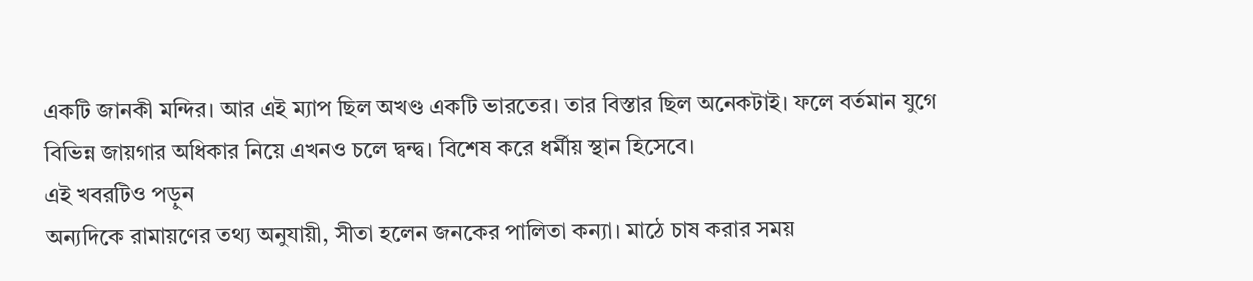একটি জানকী মন্দির। আর এই ম্যাপ ছিল অখণ্ড একটি ভারতের। তার বিস্তার ছিল অনেকটাই। ফলে বর্তমান যুগে বিভিন্ন জায়গার অধিকার নিয়ে এখনও চলে দ্বন্দ্ব। বিশেষ করে ধর্মীয় স্থান হিসেবে।
এই খবরটিও পড়ুন
অন্যদিকে রামায়ণের তথ্য অনুযায়ী, সীতা হলেন জনকের পালিতা কন্যা। মাঠে চাষ করার সময়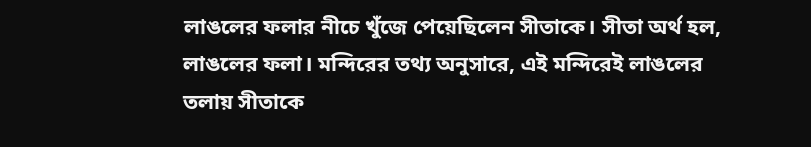লাঙলের ফলার নীচে খুঁজে পেয়েছিলেন সীতাকে। সীতা অর্থ হল, লাঙলের ফলা। মন্দিরের তথ্য অনুসারে, এই মন্দিরেই লাঙলের তলায় সীতাকে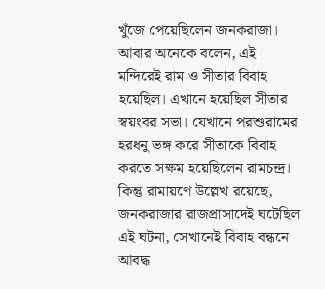খুঁজে পেয়েছিলেন জনকরাজা। আবার অনেকে বলেন, এই মন্দিরেই রাম ও সীতার বিবাহ হয়েছিল। এখানে হয়েছিল সীতার স্বয়ংবর সভা। যেখানে পরশুরামের হরধনু ভঙ্গ করে সীতাকে বিবাহ করতে সক্ষম হয়েছিলেন রামচন্দ্র। কিন্তু রামায়ণে উল্লেখ রয়েছে, জনকরাজার রাজপ্রাসাদেই ঘটেছিল এই ঘটনা, সেখানেই বিবাহ বন্ধনে আবদ্ধ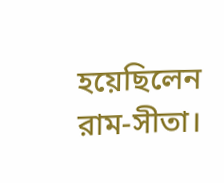হয়েছিলেন রাম-সীতা।